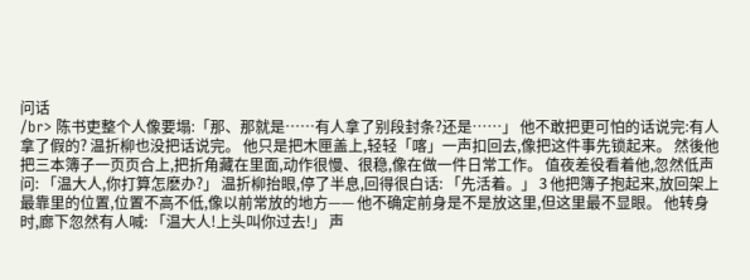问话
/br> 陈书吏整个人像要塌:「那、那就是……有人拿了别段封条?还是……」 他不敢把更可怕的话说完:有人拿了假的? 温折柳也没把话说完。 他只是把木匣盖上,轻轻「喀」一声扣回去,像把这件事先锁起来。 然後他把三本簿子一页页合上,把折角藏在里面,动作很慢、很稳,像在做一件日常工作。 值夜差役看着他,忽然低声问: 「温大人,你打算怎麽办?」 温折柳抬眼,停了半息,回得很白话: 「先活着。」 3 他把簿子抱起来,放回架上最靠里的位置,位置不高不低,像以前常放的地方—— 他不确定前身是不是放这里,但这里最不显眼。 他转身时,廊下忽然有人喊: 「温大人!上头叫你过去!」 声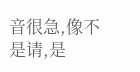音很急,像不是请,是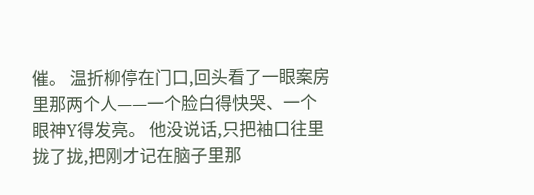催。 温折柳停在门口,回头看了一眼案房里那两个人——一个脸白得快哭、一个眼神Y得发亮。 他没说话,只把袖口往里拢了拢,把刚才记在脑子里那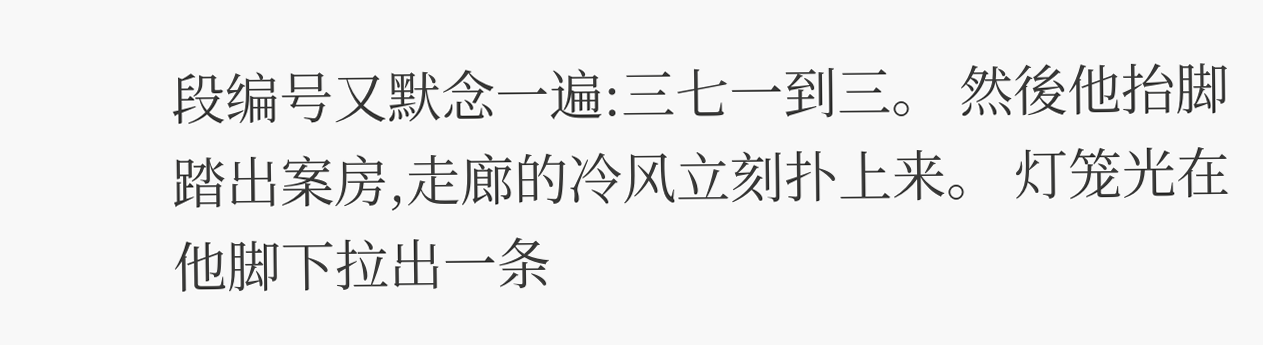段编号又默念一遍:三七一到三。 然後他抬脚踏出案房,走廊的冷风立刻扑上来。 灯笼光在他脚下拉出一条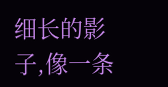细长的影子,像一条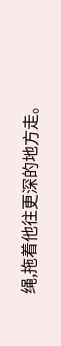绳,拖着他往更深的地方走。